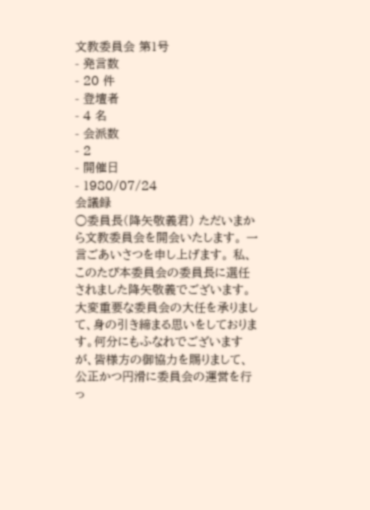文教委員会 第1号
- 発言数
- 20 件
- 登壇者
- 4 名
- 会派数
- 2
- 開催日
- 1980/07/24
会議録
○委員長(降矢敬義君) ただいまから文教委員会を開会いたします。 一言ごあいさつを申し上げます。 私、このたび本委員会の委員長に選任されました降矢敬義でございます。大変重要な委員会の大任を承りまして、身の引き締まる思いをしております。何分にもふなれでございますが、皆様方の御協力を賜りまして、公正かつ円滑に委員会の運営を行っ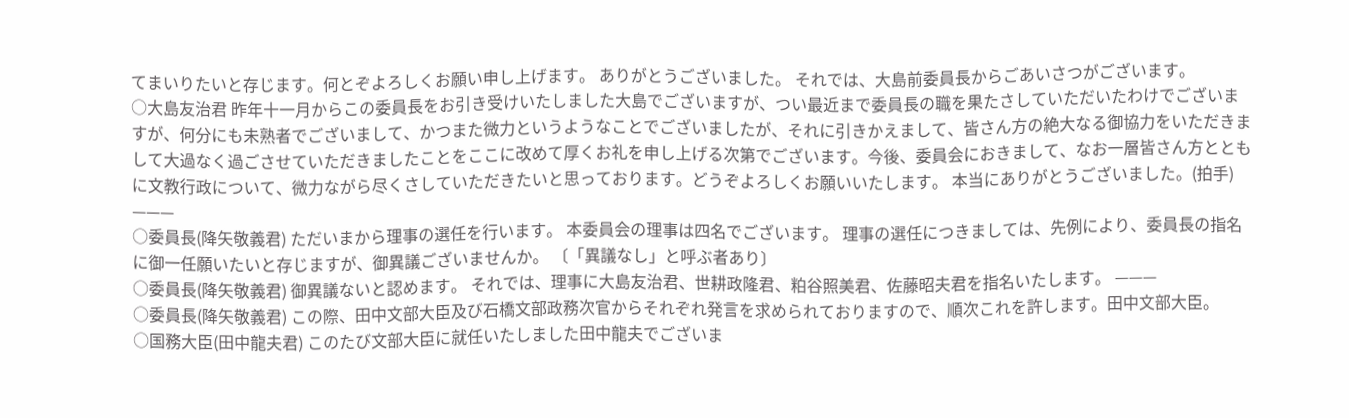てまいりたいと存じます。何とぞよろしくお願い申し上げます。 ありがとうございました。 それでは、大島前委員長からごあいさつがございます。
○大島友治君 昨年十一月からこの委員長をお引き受けいたしました大島でございますが、つい最近まで委員長の職を果たさしていただいたわけでございますが、何分にも未熟者でございまして、かつまた微力というようなことでございましたが、それに引きかえまして、皆さん方の絶大なる御協力をいただきまして大過なく過ごさせていただきましたことをここに改めて厚くお礼を申し上げる次第でございます。今後、委員会におきまして、なお一層皆さん方とともに文教行政について、微力ながら尽くさしていただきたいと思っております。どうぞよろしくお願いいたします。 本当にありがとうございました。(拍手) ———
○委員長(降矢敬義君) ただいまから理事の選任を行います。 本委員会の理事は四名でございます。 理事の選任につきましては、先例により、委員長の指名に御一任願いたいと存じますが、御異議ございませんか。 〔「異議なし」と呼ぶ者あり〕
○委員長(降矢敬義君) 御異議ないと認めます。 それでは、理事に大島友治君、世耕政隆君、粕谷照美君、佐藤昭夫君を指名いたします。 ———
○委員長(降矢敬義君) この際、田中文部大臣及び石橋文部政務次官からそれぞれ発言を求められておりますので、順次これを許します。田中文部大臣。
○国務大臣(田中龍夫君) このたび文部大臣に就任いたしました田中龍夫でございま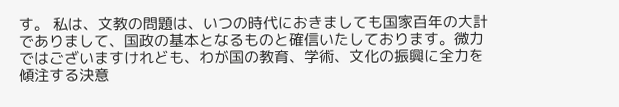す。 私は、文教の問題は、いつの時代におきましても国家百年の大計でありまして、国政の基本となるものと確信いたしております。微力ではございますけれども、わが国の教育、学術、文化の振興に全力を傾注する決意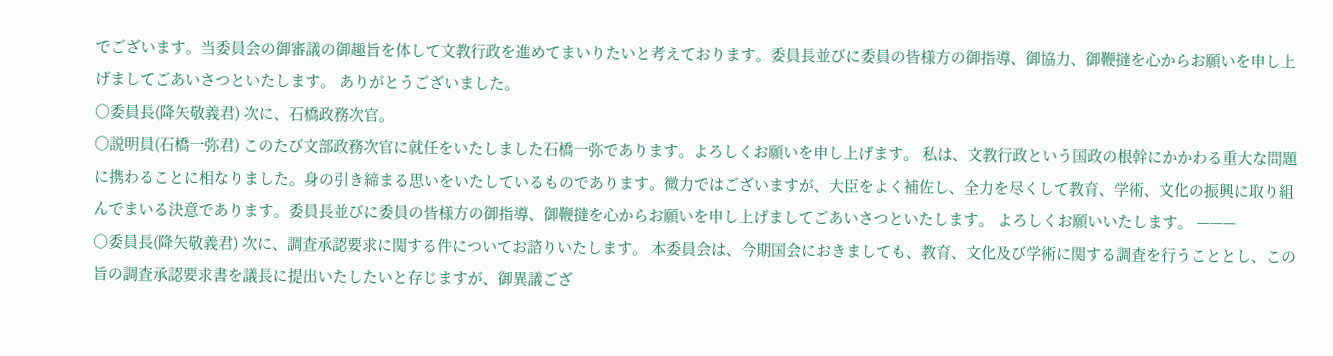でございます。当委員会の御審議の御趣旨を体して文教行政を進めてまいりたいと考えております。委員長並びに委員の皆様方の御指導、御協力、御鞭撻を心からお願いを申し上げましてごあいさつといたします。 ありがとうございました。
○委員長(降矢敬義君) 次に、石橋政務次官。
○説明員(石橋一弥君) このたび文部政務次官に就任をいたしました石橋一弥であります。よろしくお願いを申し上げます。 私は、文教行政という国政の根幹にかかわる重大な問題に携わることに相なりました。身の引き締まる思いをいたしているものであります。微力ではございますが、大臣をよく補佐し、全力を尽くして教育、学術、文化の振興に取り組んでまいる決意であります。委員長並びに委員の皆様方の御指導、御鞭撻を心からお願いを申し上げましてごあいさつといたします。 よろしくお願いいたします。 ———
○委員長(降矢敬義君) 次に、調査承認要求に関する件についてお諮りいたします。 本委員会は、今期国会におきましても、教育、文化及び学術に関する調査を行うこととし、この旨の調査承認要求書を議長に提出いたしたいと存じますが、御異議ござ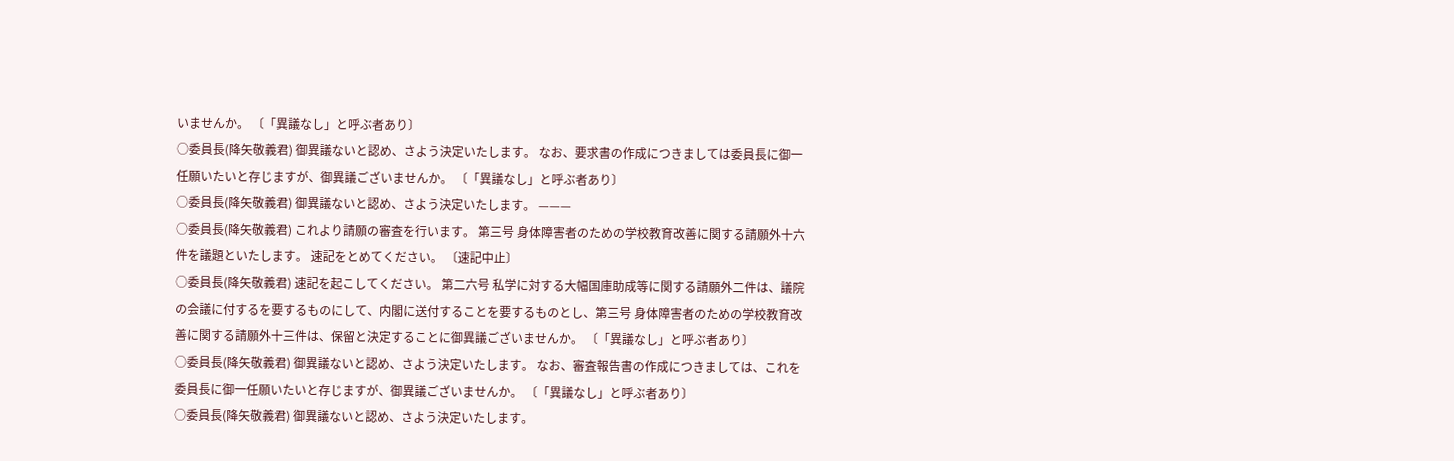いませんか。 〔「異議なし」と呼ぶ者あり〕
○委員長(降矢敬義君) 御異議ないと認め、さよう決定いたします。 なお、要求書の作成につきましては委員長に御一任願いたいと存じますが、御異議ございませんか。 〔「異議なし」と呼ぶ者あり〕
○委員長(降矢敬義君) 御異議ないと認め、さよう決定いたします。 ———
○委員長(降矢敬義君) これより請願の審査を行います。 第三号 身体障害者のための学校教育改善に関する請願外十六件を議題といたします。 速記をとめてください。 〔速記中止〕
○委員長(降矢敬義君) 速記を起こしてください。 第二六号 私学に対する大幅国庫助成等に関する請願外二件は、議院の会議に付するを要するものにして、内閣に送付することを要するものとし、第三号 身体障害者のための学校教育改善に関する請願外十三件は、保留と決定することに御異議ございませんか。 〔「異議なし」と呼ぶ者あり〕
○委員長(降矢敬義君) 御異議ないと認め、さよう決定いたします。 なお、審査報告書の作成につきましては、これを委員長に御一任願いたいと存じますが、御異議ございませんか。 〔「異議なし」と呼ぶ者あり〕
○委員長(降矢敬義君) 御異議ないと認め、さよう決定いたします。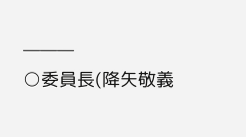———
○委員長(降矢敬義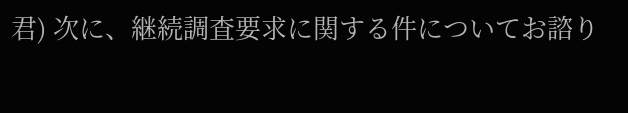君) 次に、継続調査要求に関する件についてお諮り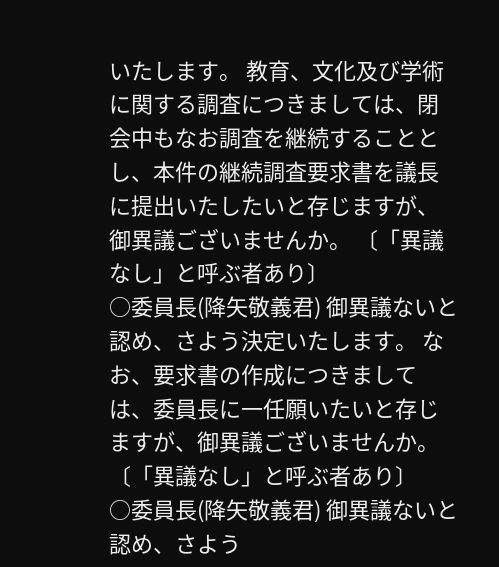いたします。 教育、文化及び学術に関する調査につきましては、閉会中もなお調査を継続することとし、本件の継続調査要求書を議長に提出いたしたいと存じますが、御異議ございませんか。 〔「異議なし」と呼ぶ者あり〕
○委員長(降矢敬義君) 御異議ないと認め、さよう決定いたします。 なお、要求書の作成につきましては、委員長に一任願いたいと存じますが、御異議ございませんか。 〔「異議なし」と呼ぶ者あり〕
○委員長(降矢敬義君) 御異議ないと認め、さよう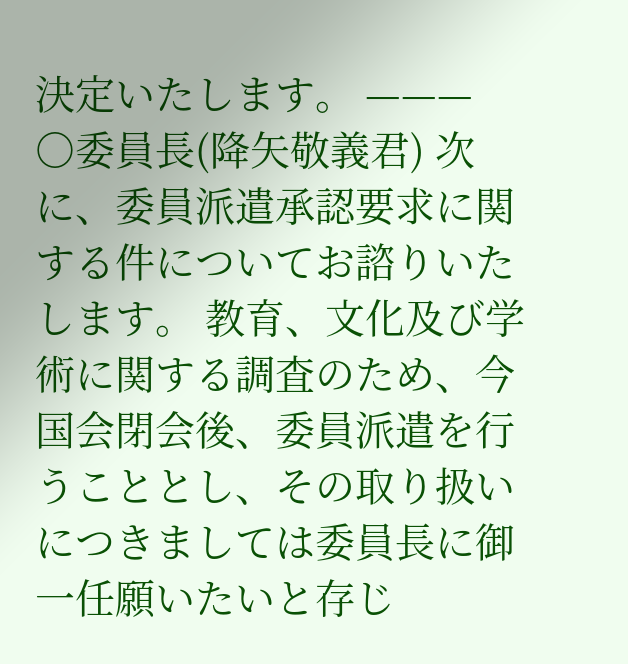決定いたします。 ———
○委員長(降矢敬義君) 次に、委員派遣承認要求に関する件についてお諮りいたします。 教育、文化及び学術に関する調査のため、今国会閉会後、委員派遣を行うこととし、その取り扱いにつきましては委員長に御一任願いたいと存じ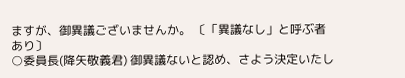ますが、御異議ございませんか。 〔「異議なし」と呼ぶ者あり〕
○委員長(降矢敬義君) 御異議ないと認め、さよう決定いたし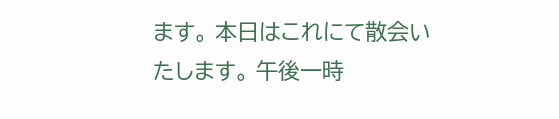ます。 本日はこれにて散会いたします。 午後一時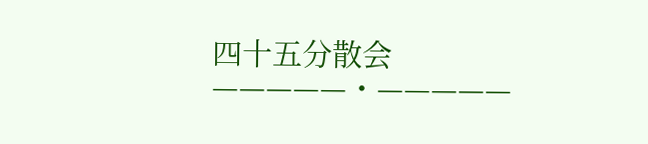四十五分散会 —————・—————